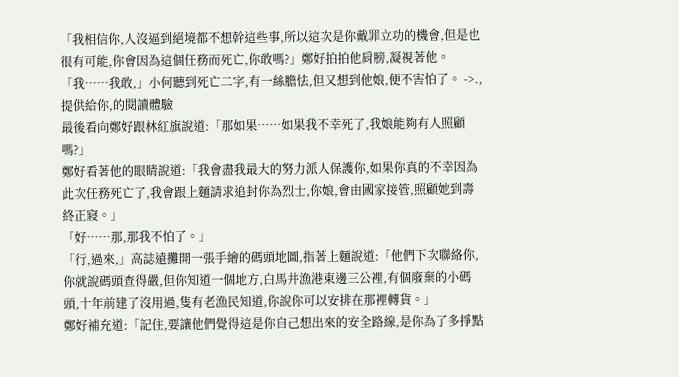「我相信你,人沒逼到絕境都不想幹這些事,所以這次是你戴罪立功的機會,但是也很有可能,你會因為這個任務而死亡,你敢嗎?」鄭好拍拍他肩膀,凝視著他。
「我……我敢,」小何聽到死亡二字,有一絲膽怯,但又想到他娘,便不害怕了。 ->.,提供給你,的閱讀體驗
最後看向鄭好跟林紅旗說道:「那如果……如果我不幸死了,我娘能夠有人照顧嗎?」
鄭好看著他的眼睛說道:「我會盡我最大的努力派人保護你,如果你真的不幸因為此次任務死亡了,我會跟上麵請求追封你為烈士,你娘,會由國家接管,照顧她到壽終正寢。」
「好……那,那我不怕了。」
「行,過來,」高誌遠攤開一張手繪的碼頭地圖,指著上麵說道:「他們下次聯絡你,你就說碼頭查得嚴,但你知道一個地方,白馬井漁港東邊三公裡,有個廢棄的小碼頭,十年前建了沒用過,隻有老漁民知道,你說你可以安排在那裡轉貨。」
鄭好補充道:「記住,要讓他們覺得這是你自己想出來的安全路線,是你為了多掙點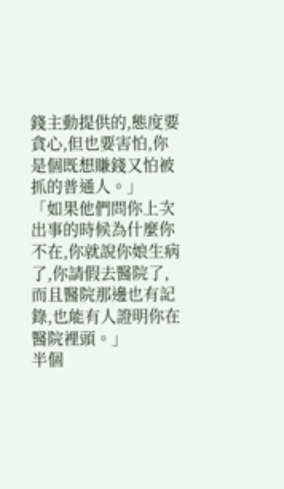錢主動提供的,態度要貪心,但也要害怕,你是個既想賺錢又怕被抓的普通人。」
「如果他們問你上次出事的時候為什麼你不在,你就說你娘生病了,你請假去醫院了,而且醫院那邊也有記錄,也能有人證明你在醫院裡頭。」
半個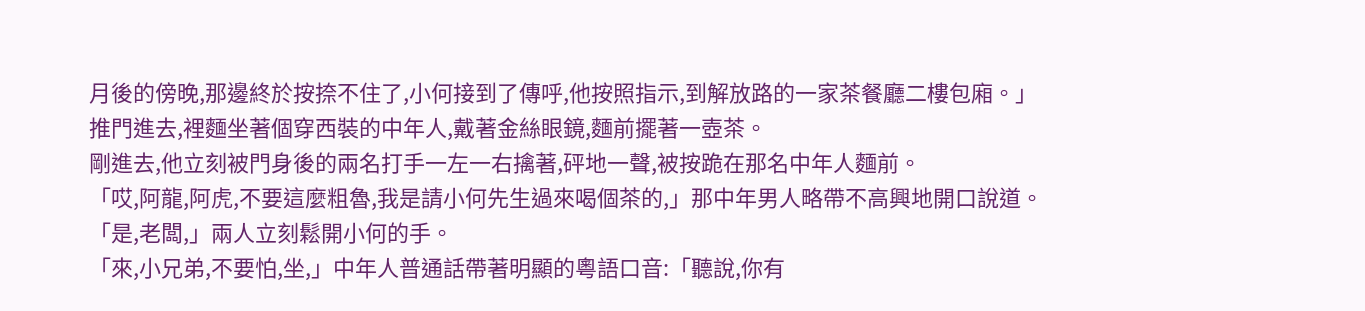月後的傍晚,那邊終於按捺不住了,小何接到了傳呼,他按照指示,到解放路的一家茶餐廳二樓包廂。」
推門進去,裡麵坐著個穿西裝的中年人,戴著金絲眼鏡,麵前擺著一壺茶。
剛進去,他立刻被門身後的兩名打手一左一右擒著,砰地一聲,被按跪在那名中年人麵前。
「哎,阿龍,阿虎,不要這麼粗魯,我是請小何先生過來喝個茶的,」那中年男人略帶不高興地開口說道。
「是,老闆,」兩人立刻鬆開小何的手。
「來,小兄弟,不要怕,坐,」中年人普通話帶著明顯的粵語口音:「聽說,你有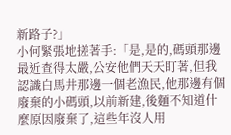新路子?」
小何緊張地搓著手:「是,是的,碼頭那邊最近查得太嚴,公安他們天天盯著,但我認識白馬井那邊一個老漁民,他那邊有個廢棄的小碼頭,以前新建,後麵不知道什麼原因廢棄了,這些年沒人用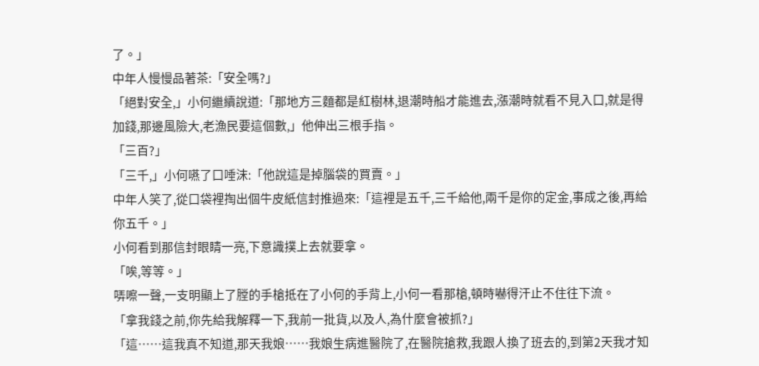了。」
中年人慢慢品著茶:「安全嗎?」
「絕對安全,」小何繼續說道:「那地方三麵都是紅樹林,退潮時船才能進去,漲潮時就看不見入口,就是得加錢,那邊風險大,老漁民要這個數,」他伸出三根手指。
「三百?」
「三千,」小何嚥了口唾沫:「他說這是掉腦袋的買賣。」
中年人笑了,從口袋裡掏出個牛皮紙信封推過來:「這裡是五千,三千給他,兩千是你的定金,事成之後,再給你五千。」
小何看到那信封眼睛一亮,下意識撲上去就要拿。
「唉,等等。」
哢嚓一聲,一支明顯上了膛的手槍抵在了小何的手背上,小何一看那槍,頓時嚇得汗止不住往下流。
「拿我錢之前,你先給我解釋一下,我前一批貨,以及人,為什麼會被抓?」
「這……這我真不知道,那天我娘……我娘生病進醫院了,在醫院搶救,我跟人換了班去的,到第2天我才知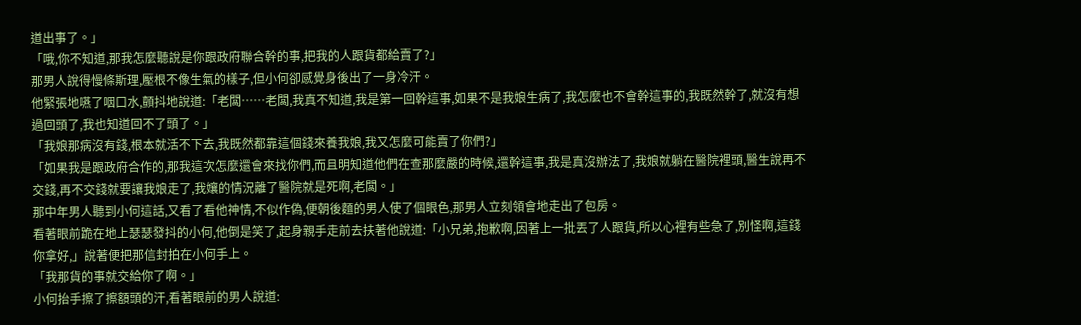道出事了。」
「哦,你不知道,那我怎麼聽說是你跟政府聯合幹的事,把我的人跟貨都給賣了?」
那男人說得慢條斯理,壓根不像生氣的樣子,但小何卻感覺身後出了一身冷汗。
他緊張地嚥了咽口水,顫抖地說道:「老闆……老闆,我真不知道,我是第一回幹這事,如果不是我娘生病了,我怎麼也不會幹這事的,我既然幹了,就沒有想過回頭了,我也知道回不了頭了。」
「我娘那病沒有錢,根本就活不下去,我既然都靠這個錢來養我娘,我又怎麼可能賣了你們?」
「如果我是跟政府合作的,那我這次怎麼還會來找你們,而且明知道他們在查那麼嚴的時候,還幹這事,我是真沒辦法了,我娘就躺在醫院裡頭,醫生說再不交錢,再不交錢就要讓我娘走了,我孃的情況離了醫院就是死啊,老闆。」
那中年男人聽到小何這話,又看了看他神情,不似作偽,便朝後麵的男人使了個眼色,那男人立刻領會地走出了包房。
看著眼前跪在地上瑟瑟發抖的小何,他倒是笑了,起身親手走前去扶著他說道:「小兄弟,抱歉啊,因著上一批丟了人跟貨,所以心裡有些急了,別怪啊,這錢你拿好,」說著便把那信封拍在小何手上。
「我那貨的事就交給你了啊。」
小何抬手擦了擦額頭的汗,看著眼前的男人說道: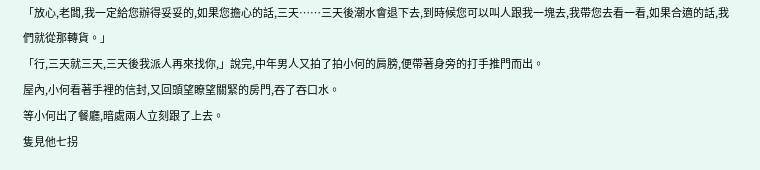「放心,老闆,我一定給您辦得妥妥的,如果您擔心的話,三天……三天後潮水會退下去,到時候您可以叫人跟我一塊去,我帶您去看一看,如果合適的話,我們就從那轉貨。」
「行,三天就三天,三天後我派人再來找你,」說完,中年男人又拍了拍小何的肩膀,便帶著身旁的打手推門而出。
屋內,小何看著手裡的信封,又回頭望瞭望關緊的房門,吞了吞口水。
等小何出了餐廳,暗處兩人立刻跟了上去。
隻見他七拐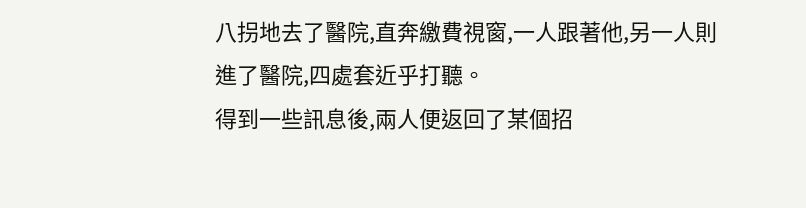八拐地去了醫院,直奔繳費視窗,一人跟著他,另一人則進了醫院,四處套近乎打聽。
得到一些訊息後,兩人便返回了某個招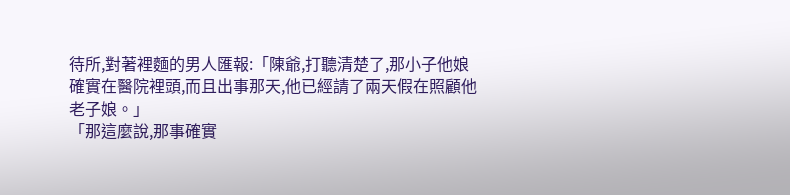待所,對著裡麵的男人匯報:「陳爺,打聽清楚了,那小子他娘確實在醫院裡頭,而且出事那天,他已經請了兩天假在照顧他老子娘。」
「那這麼說,那事確實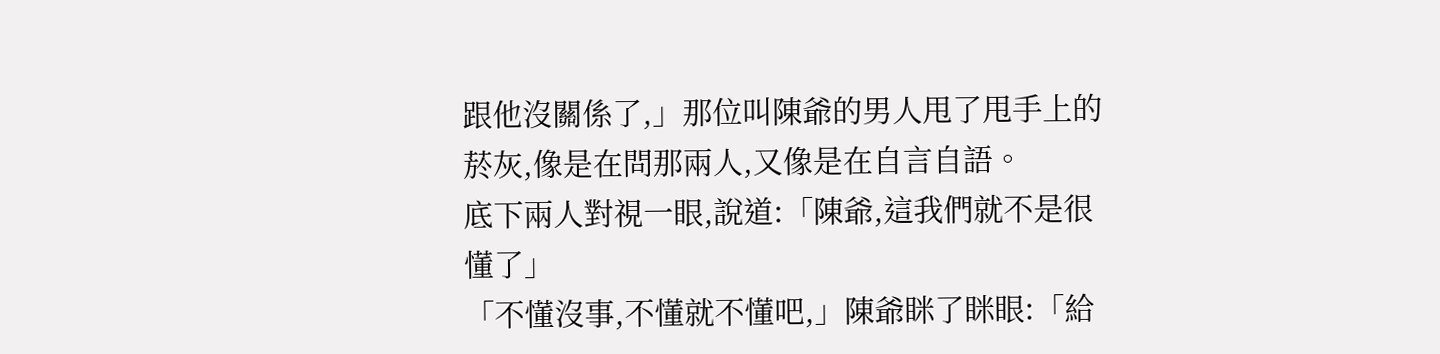跟他沒關係了,」那位叫陳爺的男人甩了甩手上的菸灰,像是在問那兩人,又像是在自言自語。
底下兩人對視一眼,說道:「陳爺,這我們就不是很懂了」
「不懂沒事,不懂就不懂吧,」陳爺眯了眯眼:「給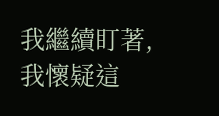我繼續盯著,我懷疑這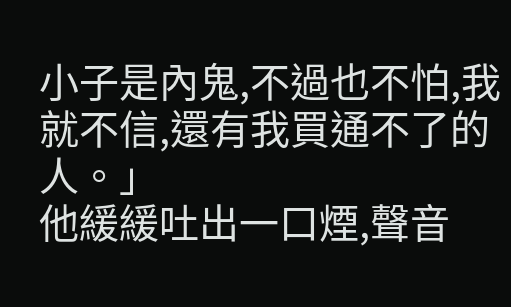小子是內鬼,不過也不怕,我就不信,還有我買通不了的人。」
他緩緩吐出一口煙,聲音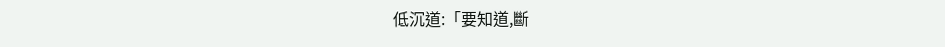低沉道:「要知道,斷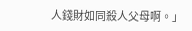人錢財如同殺人父母啊。」